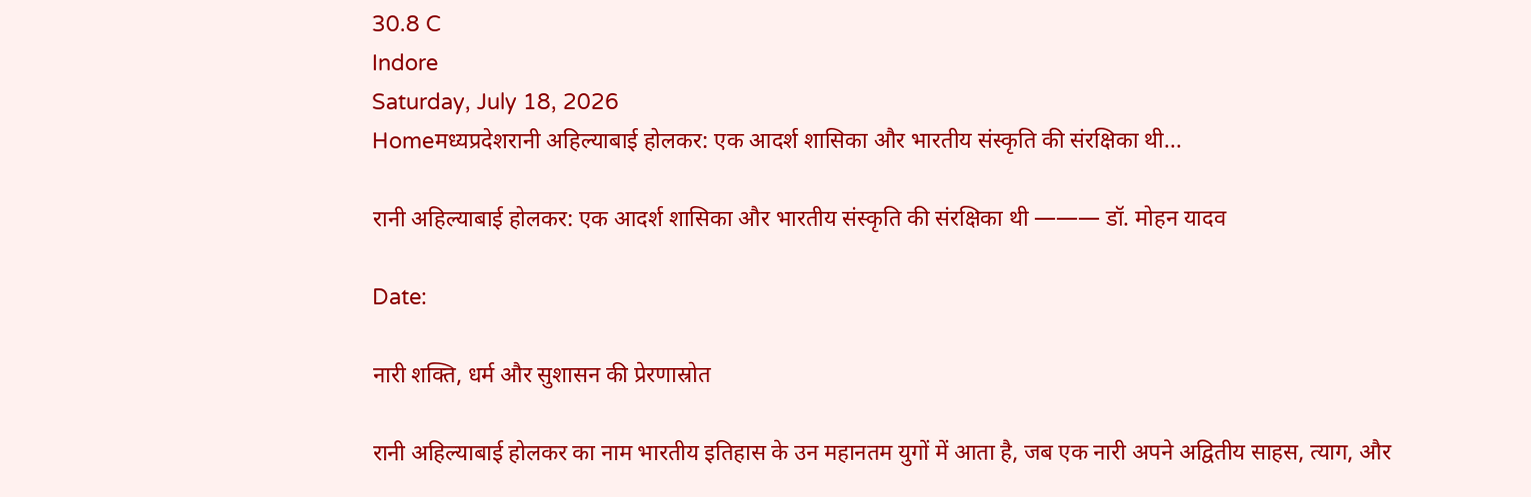30.8 C
Indore
Saturday, July 18, 2026
Homeमध्यप्रदेशरानी अहिल्याबाई होलकर: एक आदर्श शासिका और भारतीय संस्कृति की संरक्षिका थी...

रानी अहिल्याबाई होलकर: एक आदर्श शासिका और भारतीय संस्कृति की संरक्षिका थी ——— डॉ. मोहन यादव

Date:

नारी शक्ति, धर्म और सुशासन की प्रेरणास्रोत

रानी अहिल्याबाई होलकर का नाम भारतीय इतिहास के उन महानतम युगों में आता है, जब एक नारी अपने अद्वितीय साहस, त्याग, और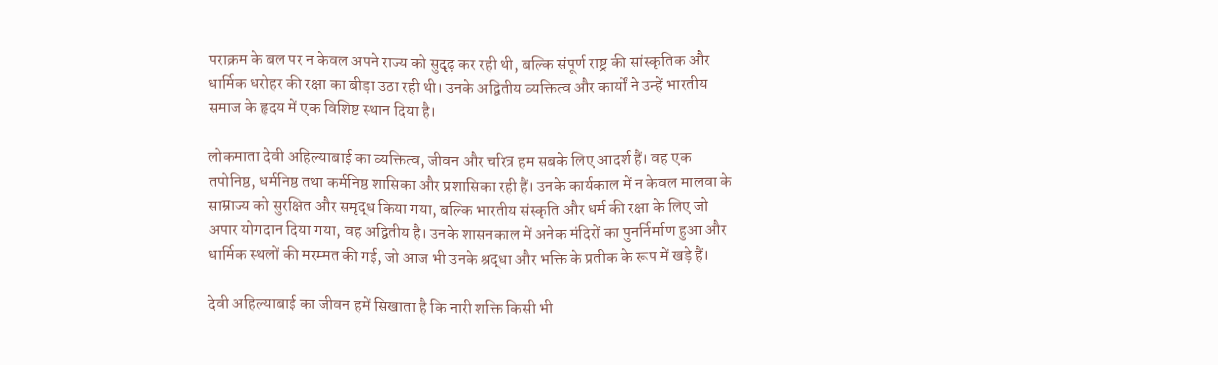पराक्रम के बल पर न केवल अपने राज्य को सुदृढ़ कर रही थी, बल्कि संपूर्ण राष्ट्र की सांस्कृतिक और धार्मिक धरोहर की रक्षा का बीड़ा उठा रही थी। उनके अद्वितीय व्यक्तित्व और कार्यों ने उन्हें भारतीय समाज के हृदय में एक विशिष्ट स्थान दिया है।

लोकमाता देवी अहिल्याबाई का व्यक्तित्व, जीवन और चरित्र हम सबके लिए आदर्श हैं। वह एक तपोनिष्ठ, धर्मनिष्ठ तथा कर्मनिष्ठ शासिका और प्रशासिका रही हैं। उनके कार्यकाल में न केवल मालवा के साम्राज्य को सुरक्षित और समृद्ध किया गया, बल्कि भारतीय संस्कृति और धर्म की रक्षा के लिए जो अपार योगदान दिया गया, वह अद्वितीय है। उनके शासनकाल में अनेक मंदिरों का पुनर्निर्माण हुआ और धार्मिक स्थलों की मरम्मत की गई, जो आज भी उनके श्रद्धा और भक्ति के प्रतीक के रूप में खड़े हैं।

देवी अहिल्याबाई का जीवन हमें सिखाता है कि नारी शक्ति किसी भी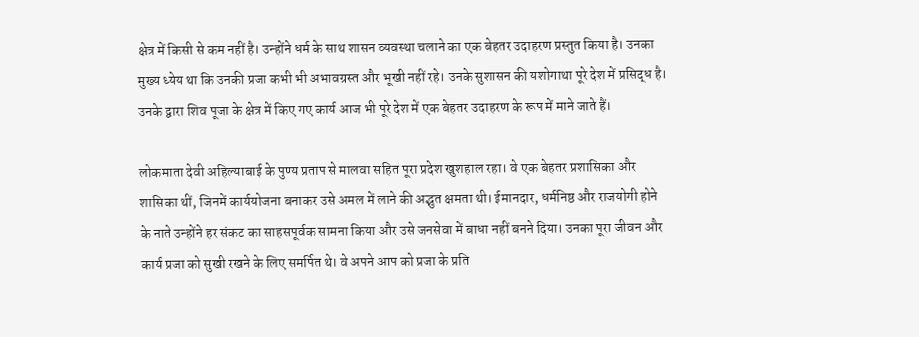क्षेत्र में किसी से कम नहीं है। उन्होंने धर्म के साथ शासन व्यवस्था चलाने का एक बेहतर उदाहरण प्रस्तुत किया है। उनका मुख्य ध्येय था कि उनकी प्रजा कभी भी अभावग्रस्त और भूखी नहीं रहे। उनके सुशासन की यशोगाथा पूरे देश में प्रसिद्ध है। उनके द्वारा शिव पूजा के क्षेत्र में किए गए कार्य आज भी पूरे देश में एक बेहतर उदाहरण के रूप में माने जाते हैं।

लोकमाता देवी अहिल्याबाई के पुण्य प्रताप से मालवा सहित पूरा प्रदेश खुशहाल रहा। वे एक बेहतर प्रशासिका और शासिका थीं, जिनमें कार्ययोजना बनाकर उसे अमल में लाने की अद्भुत क्षमता थी। ईमानदार, धर्मनिष्ठ और राजयोगी होने के नाते उन्होंने हर संकट का साहसपूर्वक सामना किया और उसे जनसेवा में बाधा नहीं बनने दिया। उनका पूरा जीवन और कार्य प्रजा को सुखी रखने के लिए समर्पित थे। वे अपने आप को प्रजा के प्रति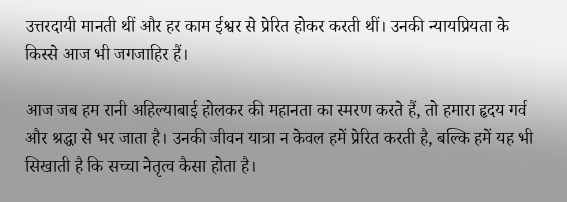उत्तरदायी मानती थीं और हर काम ईश्वर से प्रेरित होकर करती थीं। उनकी न्यायप्रियता के किस्से आज भी जगजाहिर हैं।

आज जब हम रानी अहिल्याबाई होलकर की महानता का स्मरण करते हैं, तो हमारा हृदय गर्व और श्रद्धा से भर जाता है। उनकी जीवन यात्रा न केवल हमें प्रेरित करती है, बल्कि हमें यह भी सिखाती है कि सच्चा नेतृत्व कैसा होता है।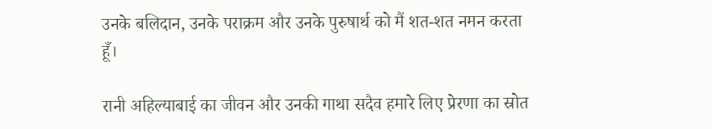उनके बलिदान, उनके पराक्रम और उनके पुरुषार्थ को मैं शत-शत नमन करता हूँ।

रानी अहिल्याबाई का जीवन और उनकी गाथा सदैव हमारे लिए प्रेरणा का स्रोत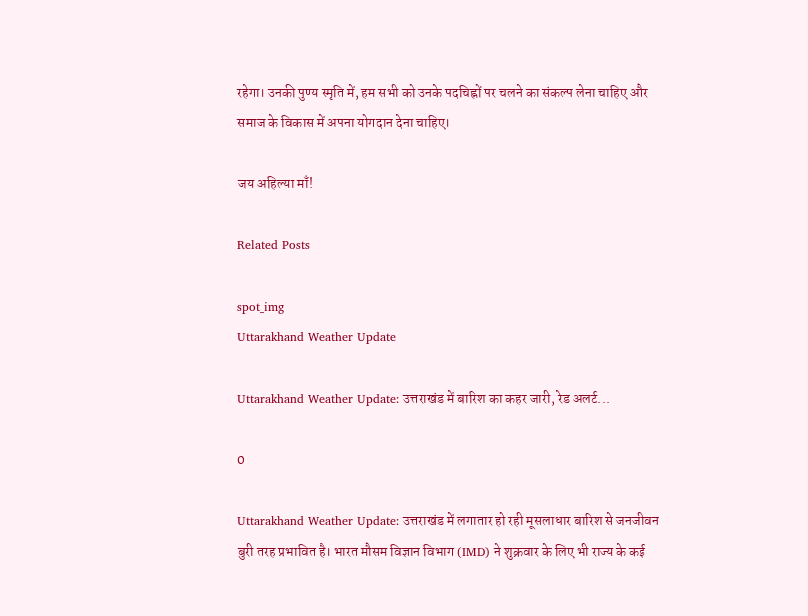रहेगा। उनकी पुण्य स्मृति में, हम सभी को उनके पदचिह्नों पर चलने का संकल्प लेना चाहिए और समाज के विकास में अपना योगदान देना चाहिए।

जय अहिल्या माँ!

Related Posts

spot_img
Uttarakhand Weather Update

Uttarakhand Weather Update: उत्तराखंड में बारिश का कहर जारी, रेड अलर्ट...

0

Uttarakhand Weather Update: उत्तराखंड में लगातार हो रही मूसलाधार बारिश से जनजीवन बुरी तरह प्रभावित है। भारत मौसम विज्ञान विभाग (IMD) ने शुक्रवार के लिए भी राज्य के कई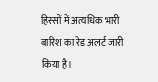हिस्सों में अत्यधिक भारी बारिश का रेड अलर्ट जारी किया है।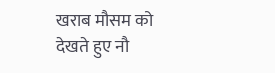खराब मौसम को देखते हुए नौ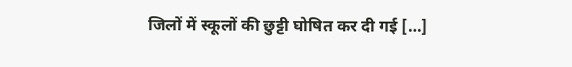जिलों में स्कूलों की छुट्टी घोषित कर दी गई […]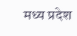मध्य प्रदेश